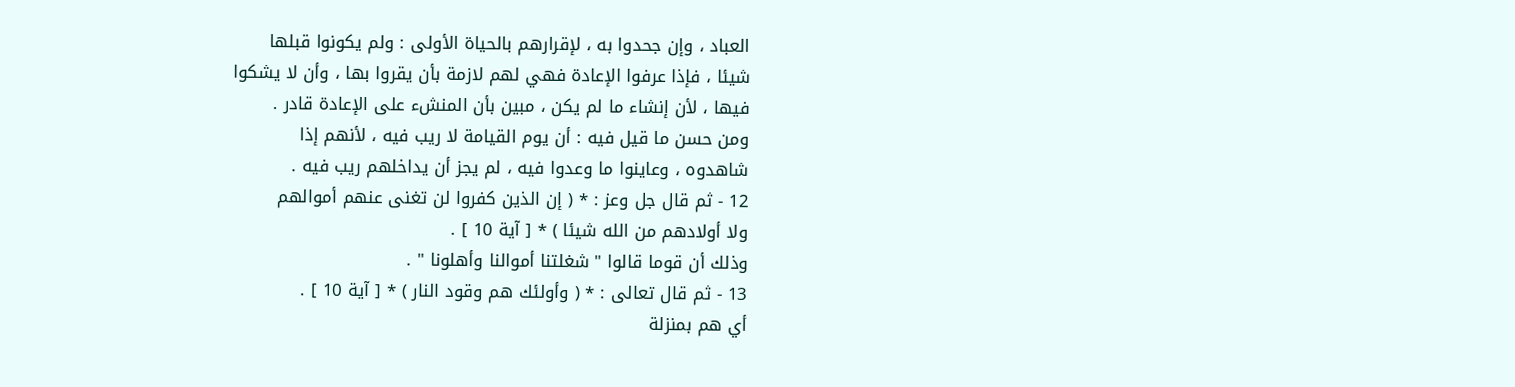العباد ، وإن جحدوا به ، لإقرارهم بالحياة الأولى : ولم يكونوا قبلها
شيئا ، فإذا عرفوا الإعادة فهي لهم لازمة بأن يقروا بها ، وأن لا يشكوا
فيها ، لأن إنشاء ما لم يكن ، مبين بأن المنشء على الإعادة قادر .
ومن حسن ما قيل فيه : أن يوم القيامة لا ريب فيه ، لأنهم إذا
شاهدوه ، وعاينوا ما وعدوا فيه ، لم يجز أن يداخلهم ريب فيه .
12 - ثم قال جل وعز : * ( إن الذين كفروا لن تغنى عنهم أموالهم
ولا أولادهم من الله شيئا ) * [ آية 10 ] .
وذلك أن قوما قالوا " شغلتنا أموالنا وأهلونا " .
13 - ثم قال تعالى : * ( وأولئك هم وقود النار ) * [ آية 10 ] .
أي هم بمنزلة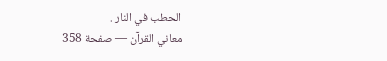الحطب في النار .
معاني القرآن — صفحة 358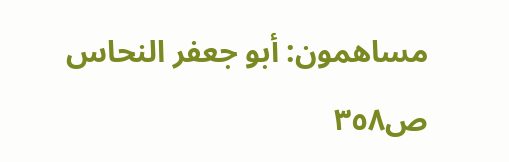مساهمون: أبو جعفر النحاس
ص٣٥٨